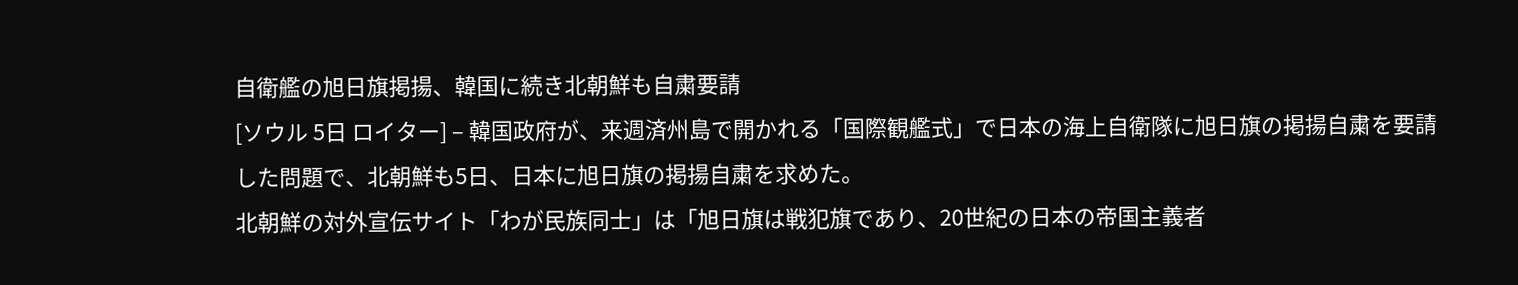自衛艦の旭日旗掲揚、韓国に続き北朝鮮も自粛要請
[ソウル 5日 ロイター] – 韓国政府が、来週済州島で開かれる「国際観艦式」で日本の海上自衛隊に旭日旗の掲揚自粛を要請した問題で、北朝鮮も5日、日本に旭日旗の掲揚自粛を求めた。
北朝鮮の対外宣伝サイト「わが民族同士」は「旭日旗は戦犯旗であり、20世紀の日本の帝国主義者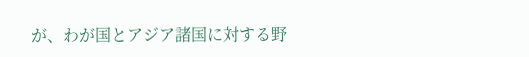が、わが国とアジア諸国に対する野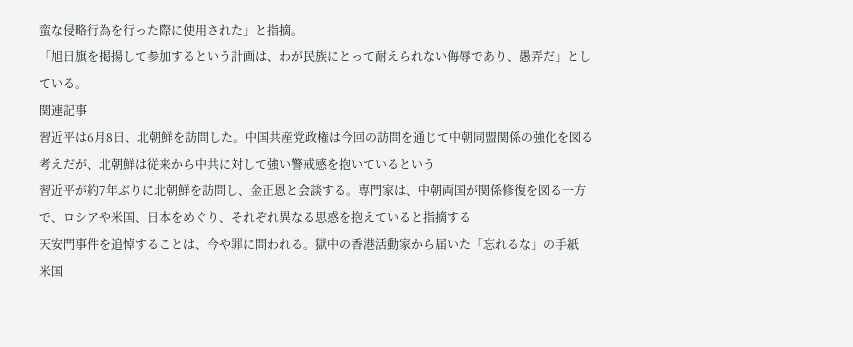蛮な侵略行為を行った際に使用された」と指摘。
「旭日旗を掲揚して参加するという計画は、わが民族にとって耐えられない侮辱であり、愚弄だ」としている。
関連記事
習近平は6月8日、北朝鮮を訪問した。中国共産党政権は今回の訪問を通じて中朝同盟関係の強化を図る考えだが、北朝鮮は従来から中共に対して強い警戒感を抱いているという
習近平が約7年ぶりに北朝鮮を訪問し、金正恩と会談する。専門家は、中朝両国が関係修復を図る一方で、ロシアや米国、日本をめぐり、それぞれ異なる思惑を抱えていると指摘する
天安門事件を追悼することは、今や罪に問われる。獄中の香港活動家から届いた「忘れるな」の手紙
米国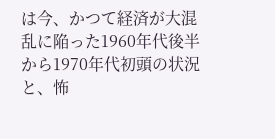は今、かつて経済が大混乱に陥った1960年代後半から1970年代初頭の状況と、怖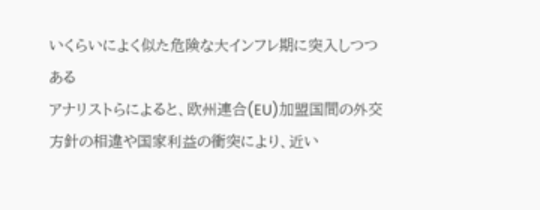いくらいによく似た危険な大インフレ期に突入しつつある
アナリストらによると、欧州連合(EU)加盟国間の外交方針の相違や国家利益の衝突により、近い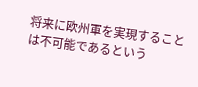将来に欧州軍を実現することは不可能であるという